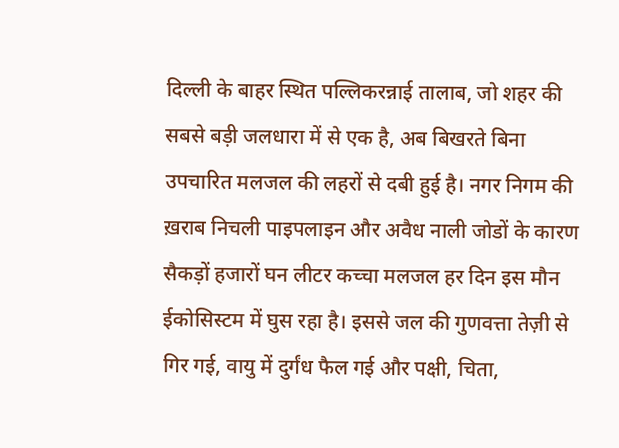दिल्ली के बाहर स्थित पल्लिकरन्नाई तालाब, जो शहर की सबसे बड़ी जलधारा में से एक है, अब बिखरते बिना उपचारित मलजल की लहरों से दबी हुई है। नगर निगम की ख़राब निचली पाइपलाइन और अवैध नाली जोडों के कारण सैकड़ों हजारों घन लीटर कच्चा मलजल हर दिन इस मौन ईकोसिस्टम में घुस रहा है। इससे जल की गुणवत्ता तेज़ी से गिर गई, वायु में दुर्गंध फैल गई और पक्षी, चिता,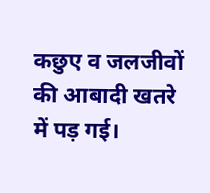कछुए व जलजीवों की आबादी खतरे में पड़ गई।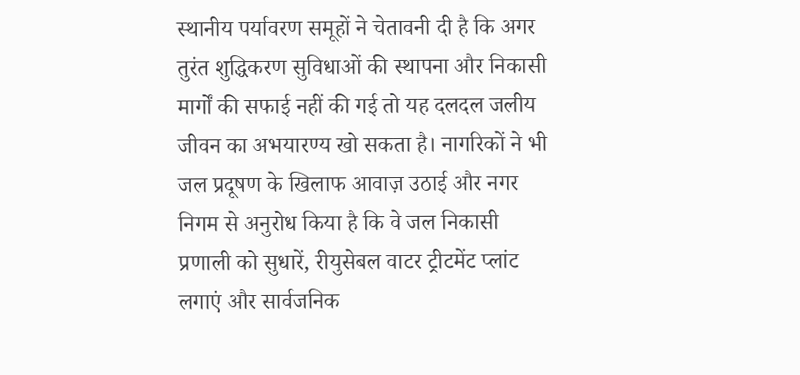स्थानीय पर्यावरण समूहों ने चेतावनी दी है कि अगर तुरंत शुद्धिकरण सुविधाओं की स्थापना और निकासी मार्गों की सफाई नहीं की गई तो यह दलदल जलीय जीवन का अभयारण्य खो सकता है। नागरिकों ने भी जल प्रदूषण के खिलाफ आवाज़ उठाई और नगर निगम से अनुरोध किया है कि वे जल निकासी प्रणाली को सुधारें, रीयुसेबल वाटर ट्रीटमेंट प्लांट लगाएं और सार्वजनिक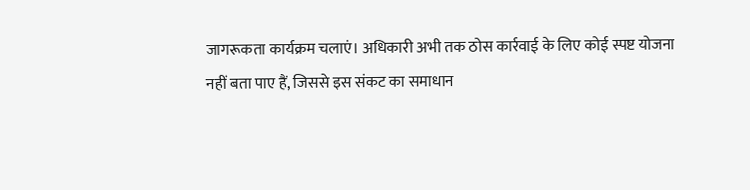जागरूकता कार्यक्रम चलाएं। अधिकारी अभी तक ठोस कार्रवाई के लिए कोई स्पष्ट योजना नहीं बता पाए हैं, जिससे इस संकट का समाधान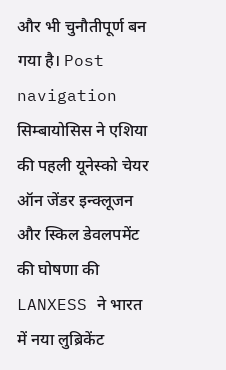और भी चुनौतीपूर्ण बन गया है। Post navigation सिम्बायोसिस ने एशिया की पहली यूनेस्को चेयर ऑन जेंडर इन्क्लूजन और स्किल डेवलपमेंट की घोषणा की LANXESS ने भारत में नया लुब्रिकेंट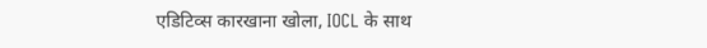एडिटिव्स कारखाना खोला, IOCL के साथ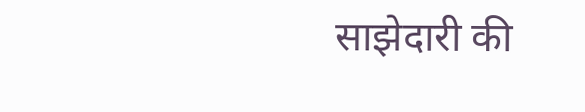साझेदारी की